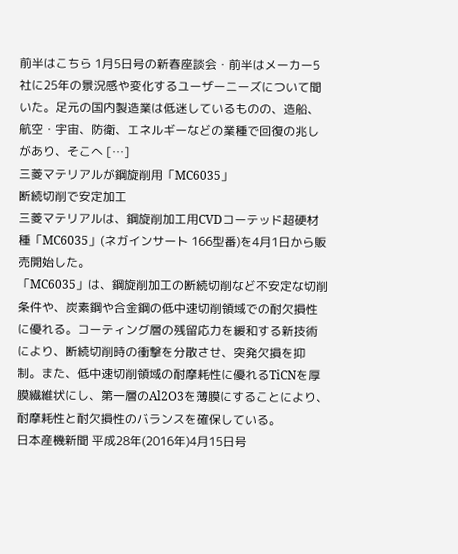前半はこちら 1月5日号の新春座談会・前半はメーカー5社に25年の景況感や変化するユーザーニーズについて聞いた。足元の国内製造業は低迷しているものの、造船、航空・宇宙、防衛、エネルギーなどの業種で回復の兆しがあり、そこへ […]
三菱マテリアルが鋼旋削用「MC6035」
断続切削で安定加工
三菱マテリアルは、鋼旋削加工用CVDコーテッド超硬材種「MC6035」(ネガインサート 166型番)を4月1日から販売開始した。
「MC6035」は、鋼旋削加工の断続切削など不安定な切削条件や、炭素鋼や合金鋼の低中速切削領域での耐欠損性に優れる。コーティング層の残留応力を緩和する新技術により、断続切削時の衝撃を分散させ、突発欠損を抑制。また、低中速切削領域の耐摩耗性に優れるTiCNを厚膜繊維状にし、第一層のAl2O3を薄膜にすることにより、耐摩耗性と耐欠損性のバランスを確保している。
日本産機新聞 平成28年(2016年)4月15日号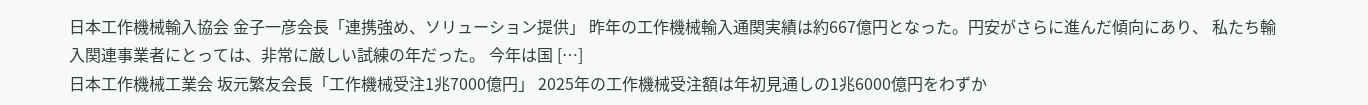日本工作機械輸入協会 金子一彦会長「連携強め、ソリューション提供」 昨年の工作機械輸入通関実績は約667億円となった。円安がさらに進んだ傾向にあり、 私たち輸入関連事業者にとっては、非常に厳しい試練の年だった。 今年は国 […]
日本工作機械工業会 坂元繁友会長「工作機械受注1兆7000億円」 2025年の工作機械受注額は年初見通しの1兆6000億円をわずか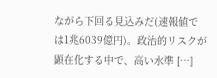ながら下回る見込みだ(速報値では1兆6039億円)。政治的リスクが顕在化する中で、高い水準 […]